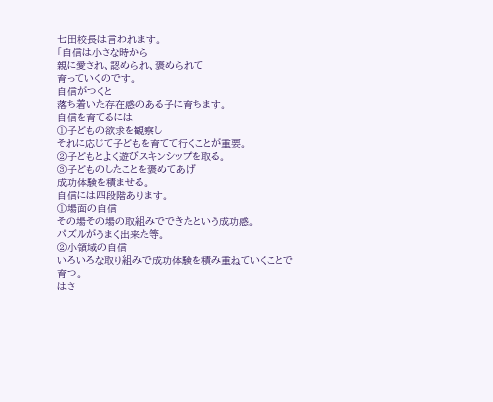七田校長は言われます。
「自信は小さな時から
親に愛され、認められ、褒められて
育っていくのです。
自信がつくと
落ち着いた存在感のある子に育ちます。
自信を育てるには
①子どもの欲求を観察し
それに応じて子どもを育てて行くことが重要。
②子どもとよく遊びスキンシップを取る。
③子どものしたことを褒めてあげ
成功体験を積ませる。
自信には四段階あります。
①場面の自信
その場その場の取組みでできたという成功感。
パズルがうまく出来た等。
②小領域の自信
いろいろな取り組みで成功体験を積み重ねていくことで育つ。
はさ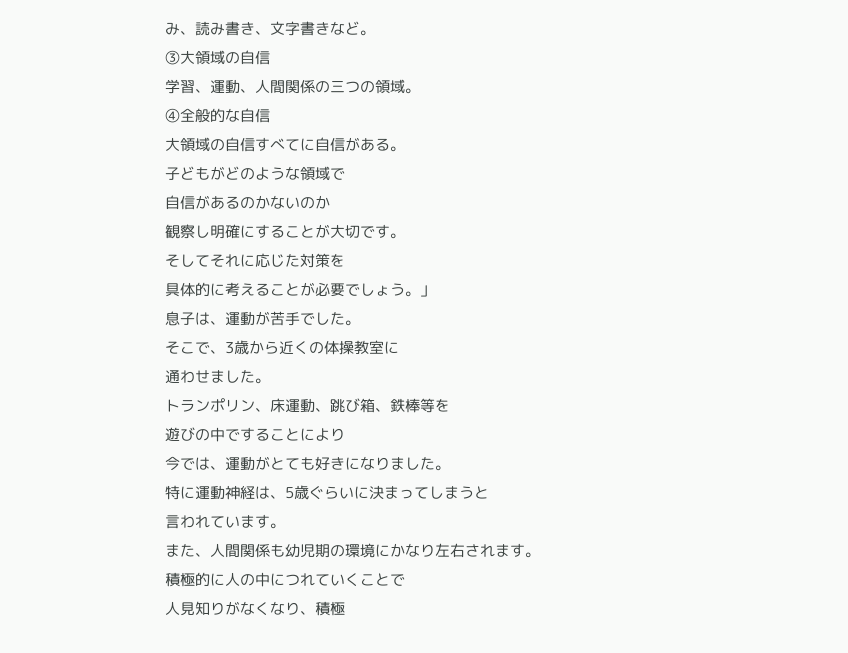み、読み書き、文字書きなど。
③大領域の自信
学習、運動、人間関係の三つの領域。
④全般的な自信
大領域の自信すべてに自信がある。
子どもがどのような領域で
自信があるのかないのか
観察し明確にすることが大切です。
そしてそれに応じた対策を
具体的に考えることが必要でしょう。」
息子は、運動が苦手でした。
そこで、3歳から近くの体操教室に
通わせました。
トランポリン、床運動、跳び箱、鉄棒等を
遊びの中ですることにより
今では、運動がとても好きになりました。
特に運動神経は、5歳ぐらいに決まってしまうと
言われています。
また、人間関係も幼児期の環境にかなり左右されます。
積極的に人の中につれていくことで
人見知りがなくなり、積極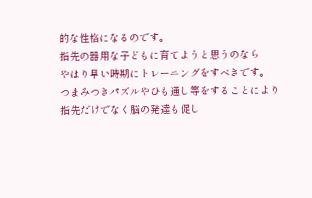的な性格になるのです。
指先の器用な子どもに育てようと思うのなら
やはり早い時期にトレーニングをすべきです。
つまみつきパズルやひも通し等をすることにより
指先だけでなく脳の発達も促し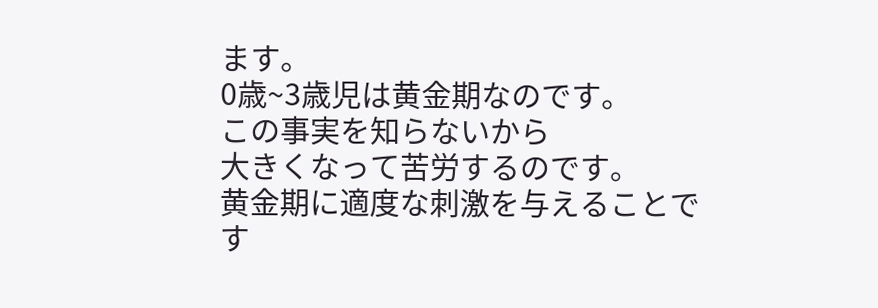ます。
0歳~3歳児は黄金期なのです。
この事実を知らないから
大きくなって苦労するのです。
黄金期に適度な刺激を与えることで
す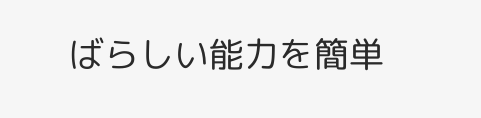ばらしい能力を簡単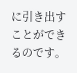に引き出すことができるのです。